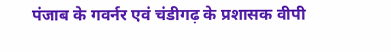पंजाब के गवर्नर एवं चंडीगढ़ के प्रशासक वीपी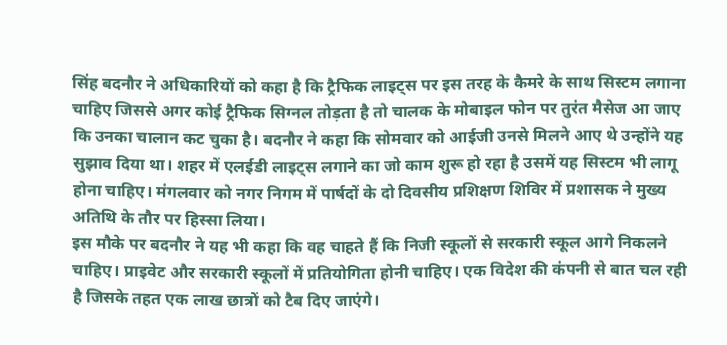सिंह बदनौर ने अधिकारियों को कहा है कि ट्रैफिक लाइट्स पर इस तरह के कैमरे के साथ सिस्टम लगाना चाहिए जिससे अगर कोई ट्रैफिक सिग्नल तोड़ता है तो चालक के मोबाइल फोन पर तुरंत मैसेज आ जाए कि उनका चालान कट चुका है। बदनौर ने कहा कि सोमवार को आईजी उनसे मिलने आए थे उन्होंने यह सुझाव दिया था। शहर में एलईडी लाइट्स लगाने का जो काम शुरू हो रहा है उसमें यह सिस्टम भी लागू होना चाहिए। मंगलवार को नगर निगम में पार्षदों के दो दिवसीय प्रशिक्षण शिविर में प्रशासक ने मुख्य अतिथि के तौर पर हिस्सा लिया।
इस मौके पर बदनौर ने यह भी कहा कि वह चाहते हैं कि निजी स्कूलों से सरकारी स्कूल आगे निकलने चाहिए। प्राइवेट और सरकारी स्कूलों में प्रतियोगिता होनी चाहिए। एक विदेश की कंपनी से बात चल रही है जिसके तहत एक लाख छात्रों को टैब दिए जाएंगे।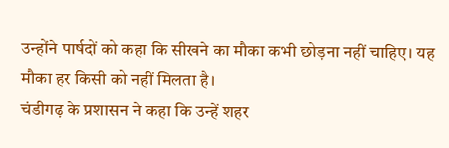उन्होंने पार्षदों को कहा कि सीखने का मौका कभी छोड़ना नहीं चाहिए। यह मौका हर किसी को नहीं मिलता है।
चंडीगढ़ के प्रशासन ने कहा कि उन्हें शहर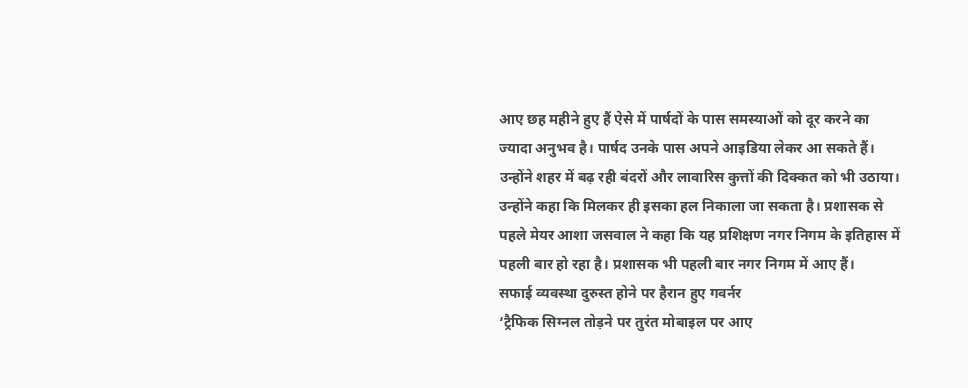आए छह महीने हुए हैं ऐसे में पार्षदों के पास समस्याओं को दूर करने का ज्यादा अनुभव है। पार्षद उनके पास अपने आइडिया लेकर आ सकते हैं। उन्होंने शहर में बढ़ रही बंदरों और लावारिस कुत्तों की दिक्कत को भी उठाया। उन्होंने कहा कि मिलकर ही इसका हल निकाला जा सकता है। प्रशासक से पहले मेयर आशा जसवाल ने कहा कि यह प्रशिक्षण नगर निगम के इतिहास में पहली बार हो रहा है। प्रशासक भी पहली बार नगर निगम में आए हैं।
सफाई व्यवस्था दुरुस्त होने पर हैरान हुए गवर्नर
‘ट्रैफिक सिग्नल तोड़ने पर तुरंत मोबाइल पर आए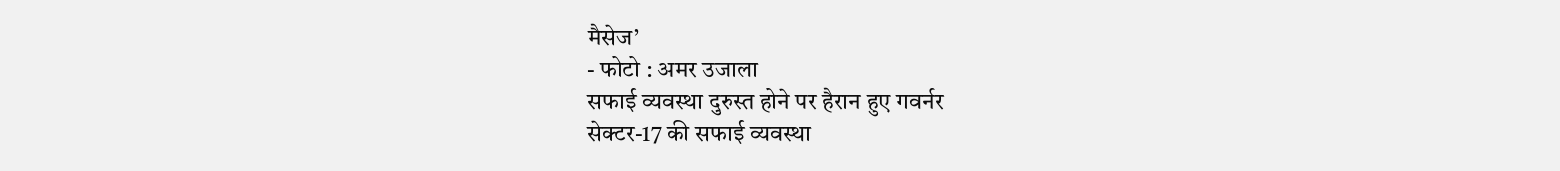मैसेज’
- फोटो : अमर उजाला
सफाई व्यवस्था दुरुस्त होने पर हैरान हुए गवर्नर
सेक्टर-17 की सफाई व्यवस्था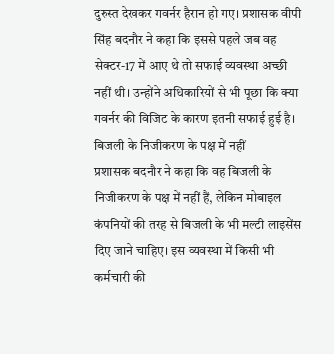दुरुस्त देखकर गवर्नर हैरान हो गए। प्रशासक वीपी सिंह बदनौर ने कहा कि इससे पहले जब वह सेक्टर-17 में आए थे तो सफाई व्यवस्था अच्छी नहीं थी। उन्होंने अधिकारियों से भी पूछा कि क्या गवर्नर की विजिट के कारण इतनी सफाई हुई है।
बिजली के निजीकरण के पक्ष में नहीं
प्रशासक बदनौर ने कहा कि वह बिजली के निजीकरण के पक्ष में नहीं हैं, लेकिन मोबाइल कंपनियों की तरह से बिजली के भी मल्टी लाइसेंस दिए जाने चाहिए। इस व्यवस्था में किसी भी कर्मचारी की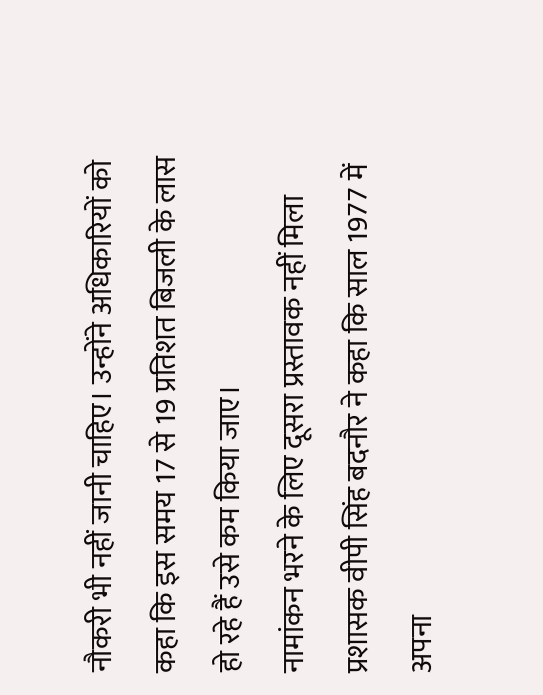नौकरी भी नहीं जानी चाहिए। उन्होंने अधिकारियों को कहा कि इस समय 17 से 19 प्रतिशत बिजली के लास हो रहे हैं उसे कम किया जाए।
नामांकन भरने के लिए दूसरा प्रस्तावक नहीं मिला
प्रशासक वीपी सिंह बदनौर ने कहा कि साल 1977 में अपना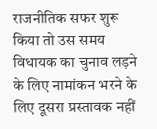राजनीतिक सफर शुरू किया तो उस समय विधायक का चुनाव लड़ने के लिए नामांकन भरने के लिए दूसरा प्रस्तावक नहीं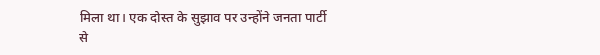मिला था। एक दोस्त के सुझाव पर उन्होंने जनता पार्टी से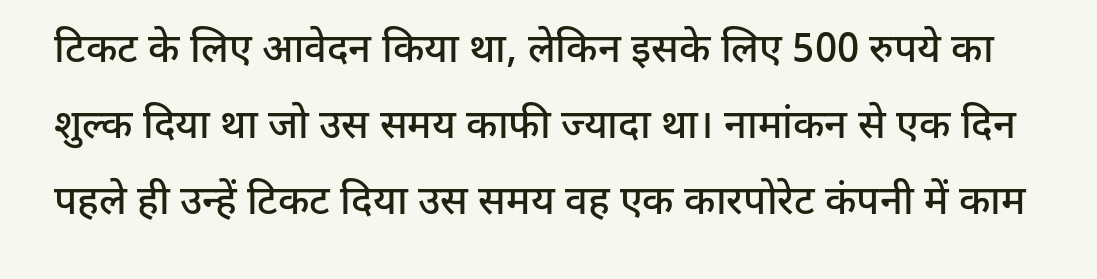टिकट के लिए आवेदन किया था, लेकिन इसके लिए 500 रुपये का शुल्क दिया था जो उस समय काफी ज्यादा था। नामांकन से एक दिन पहले ही उन्हें टिकट दिया उस समय वह एक कारपोरेट कंपनी में काम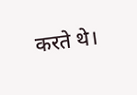करते थे।